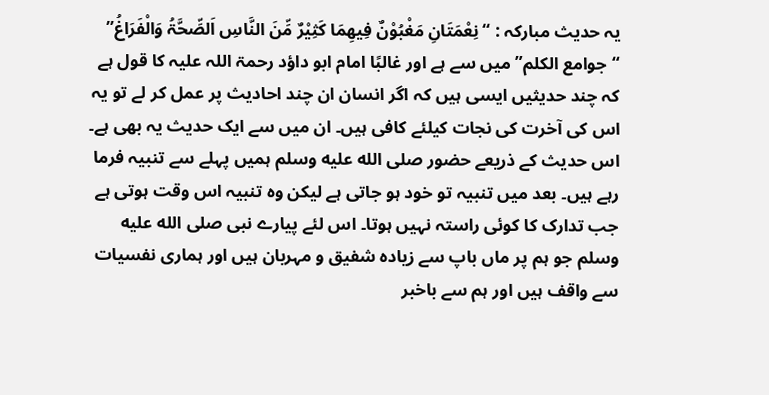یہ حدیث مبارکہ : “نِعْمَتَانِ مَغْبُوْنٌ فِیھِمَا کَثِیْرٌ مِّنَ النَّاسِ اَلصِّحَّۃُ وَالْفَرَاغُ” “جوامع الکلم” میں سے ہے اور غالبًا امام ابو داؤد رحمۃ اللہ علیہ کا قول ہے کہ چند حدیثیں ایسی ہیں کہ اگر انسان ان چند احادیث پر عمل کر لے تو یہ اس کی آخرت کی نجات کیلئے کافی ہیں۔ ان میں سے ایک حدیث یہ بھی ہے۔ اس حدیث کے ذریعے حضور صلى الله عليه وسلم ہمیں پہلے سے تنبیہ فرما رہے ہیں۔ بعد میں تنبیہ تو خود ہو جاتی ہے لیکن وہ تنبیہ اس وقت ہوتی ہے جب تدارک کا کوئی راستہ نہیں ہوتا۔ اس لئے پیارے نبی صلى الله عليه وسلم جو ہم پر ماں باپ سے زیادہ شفیق و مہربان ہیں اور ہماری نفسیات سے واقف ہیں اور ہم سے باخبر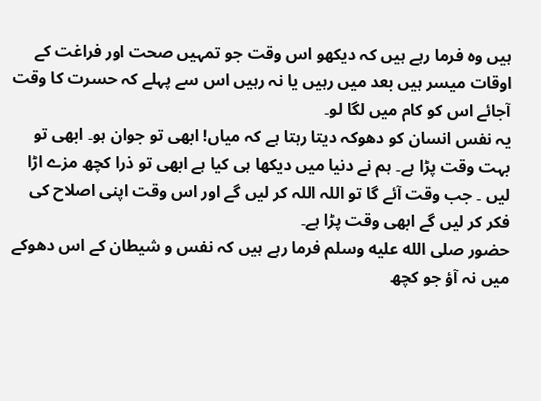ہیں وہ فرما رہے ہیں کہ دیکھو اس وقت جو تمہیں صحت اور فراغت کے اوقات میسر ہیں بعد میں رہیں یا نہ رہیں اس سے پہلے کہ حسرت کا وقت آجائے اس کو کام میں لگا لو۔
یہ نفس انسان کو دھوکہ دیتا رہتا ہے کہ میاں! ابھی تو جوان ہو۔ ابھی تو بہت وقت پڑا ہے۔ ہم نے دنیا میں دیکھا ہی کیا ہے ابھی تو ذرا کچھ مزے اڑا لیں ۔ جب وقت آئے گا تو اللہ اللہ کر لیں گے اور اس وقت اپنی اصلاح کی فکر کر لیں گے ابھی وقت پڑا ہے۔
حضور صلى الله عليه وسلم فرما رہے ہیں کہ نفس و شیطان کے اس دھوکے میں نہ آؤ جو کچھ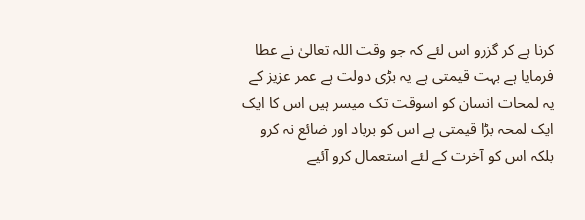کرنا ہے کر گزرو اس لئے کہ جو وقت اللہ تعالیٰ نے عطا فرمایا ہے بہت قیمتی ہے یہ بڑی دولت ہے عمر عزیز کے یہ لمحات انسان کو اسوقت تک میسر ہیں اس کا ایک ایک لمحہ بڑا قیمتی ہے اس کو برباد اور ضائع نہ کرو بلکہ اس کو آخرت کے لئے استعمال کرو آئیے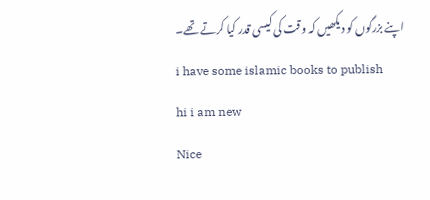اپنے بزرگوں کو دیکھیں کہ وقت کی کیسی قدر کیا کرتے تھے۔
i have some islamic books to publish
hi i am new
Nice